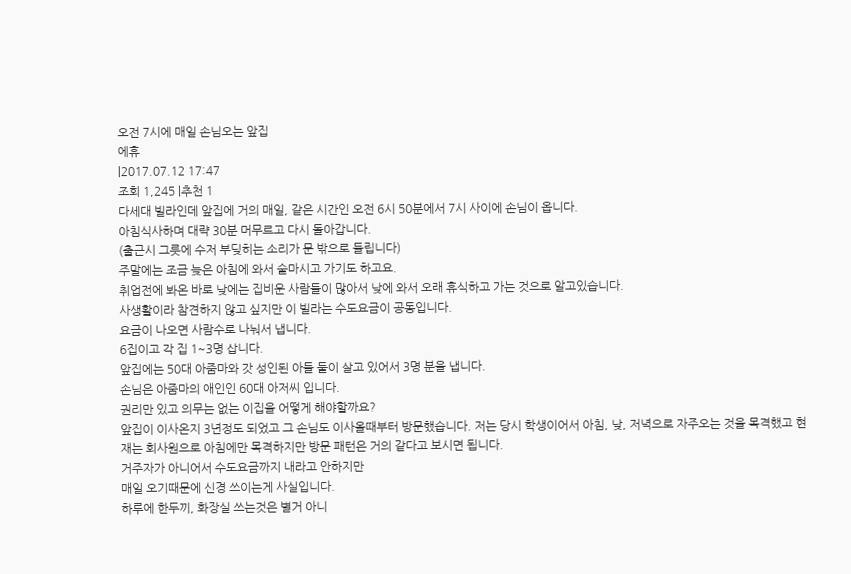오전 7시에 매일 손님오는 앞집
에휴
|2017.07.12 17:47
조회 1,245 |추천 1
다세대 빌라인데 앞집에 거의 매일, 같은 시간인 오전 6시 50분에서 7시 사이에 손님이 옵니다.
아침식사하며 대략 30분 머무르고 다시 돌아갑니다.
(출근시 그릇에 수저 부딪히는 소리가 문 밖으로 들립니다)
주말에는 조금 늦은 아침에 와서 술마시고 가기도 하고요.
취업전에 봐온 바로 낮에는 집비운 사람들이 많아서 낮에 와서 오래 휴식하고 가는 것으로 알고있습니다.
사생활이라 참견하지 않고 싶지만 이 빌라는 수도요금이 공동입니다.
요금이 나오면 사람수로 나눠서 냅니다.
6집이고 각 집 1~3명 삽니다.
앞집에는 50대 아줌마와 갓 성인된 아들 둘이 살고 있어서 3명 분을 냅니다.
손님은 아줌마의 애인인 60대 아저씨 입니다.
권리만 있고 의무는 없는 이집을 어떻게 해야할까요?
앞집이 이사온지 3년정도 되었고 그 손님도 이사올때부터 방문했습니다. 저는 당시 학생이어서 아침, 낮, 저녁으로 자주오는 것을 목격했고 현재는 회사원으로 아침에만 목격하지만 방문 패턴은 거의 같다고 보시면 됩니다.
거주자가 아니어서 수도요금까지 내라고 안하지만
매일 오기때문에 신경 쓰이는게 사실입니다.
하루에 한두끼, 화장실 쓰는것은 별거 아니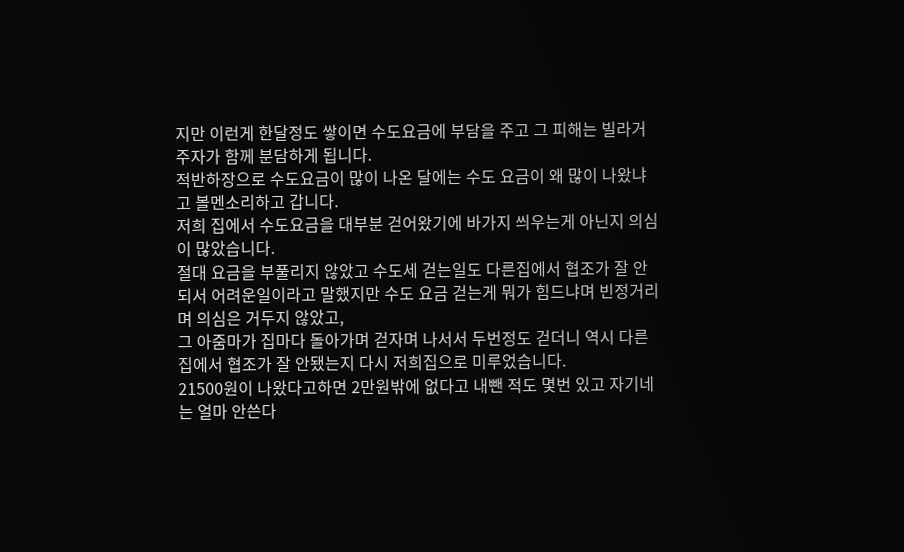지만 이런게 한달정도 쌓이면 수도요금에 부담을 주고 그 피해는 빌라거주자가 함께 분담하게 됩니다.
적반하장으로 수도요금이 많이 나온 달에는 수도 요금이 왜 많이 나왔냐고 볼멘소리하고 갑니다.
저희 집에서 수도요금을 대부분 걷어왔기에 바가지 씌우는게 아닌지 의심이 많았습니다.
절대 요금을 부풀리지 않았고 수도세 걷는일도 다른집에서 협조가 잘 안되서 어려운일이라고 말했지만 수도 요금 걷는게 뭐가 힘드냐며 빈정거리며 의심은 거두지 않았고,
그 아줌마가 집마다 돌아가며 걷자며 나서서 두번정도 걷더니 역시 다른집에서 협조가 잘 안됐는지 다시 저희집으로 미루었습니다.
21500원이 나왔다고하면 2만원밖에 없다고 내뺀 적도 몇번 있고 자기네는 얼마 안쓴다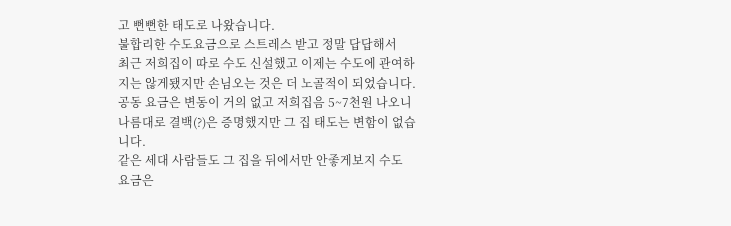고 뻔뻔한 태도로 나왔습니다.
불합리한 수도요금으로 스트레스 받고 정말 답답해서
최근 저희집이 따로 수도 신설했고 이제는 수도에 관여하지는 않게됐지만 손님오는 것은 더 노골적이 되었습니다.
공동 요금은 변동이 거의 없고 저희집음 5~7천원 나오니 나름대로 결백(?)은 증명했지만 그 집 태도는 변함이 없습니다.
같은 세대 사람들도 그 집을 뒤에서만 안좋게보지 수도 요금은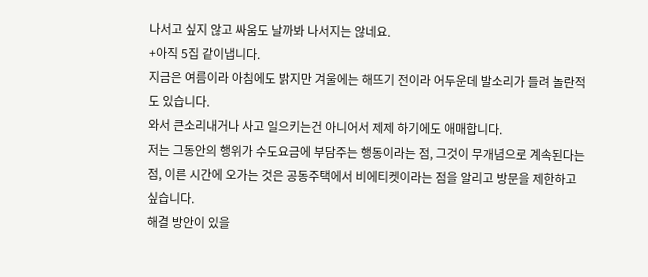나서고 싶지 않고 싸움도 날까봐 나서지는 않네요.
+아직 5집 같이냅니다.
지금은 여름이라 아침에도 밝지만 겨울에는 해뜨기 전이라 어두운데 발소리가 들려 놀란적도 있습니다.
와서 큰소리내거나 사고 일으키는건 아니어서 제제 하기에도 애매합니다.
저는 그동안의 행위가 수도요금에 부담주는 행동이라는 점, 그것이 무개념으로 계속된다는 점, 이른 시간에 오가는 것은 공동주택에서 비에티켓이라는 점을 알리고 방문을 제한하고 싶습니다.
해결 방안이 있을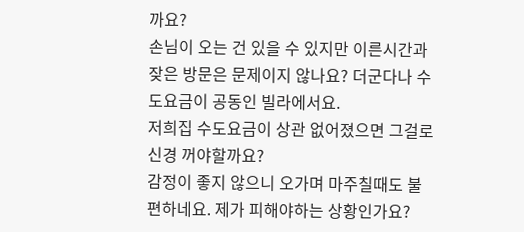까요?
손님이 오는 건 있을 수 있지만 이른시간과 잦은 방문은 문제이지 않나요? 더군다나 수도요금이 공동인 빌라에서요.
저희집 수도요금이 상관 없어졌으면 그걸로 신경 꺼야할까요?
감정이 좋지 않으니 오가며 마주칠때도 불편하네요. 제가 피해야하는 상황인가요?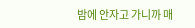밤에 안자고 가니까 매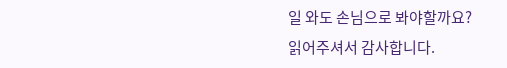일 와도 손님으로 봐야할까요?
읽어주셔서 감사합니다.